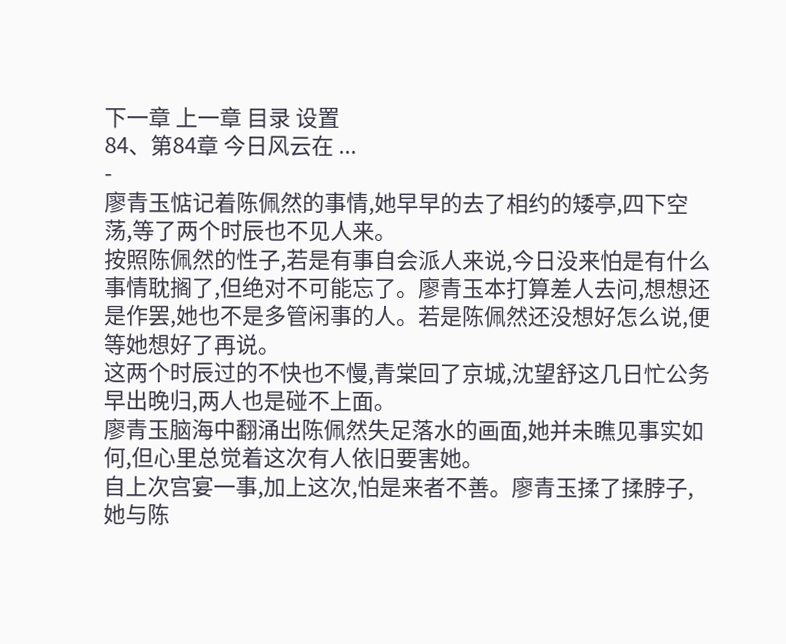下一章 上一章 目录 设置
84、第84章 今日风云在 ...
-
廖青玉惦记着陈佩然的事情,她早早的去了相约的矮亭,四下空荡,等了两个时辰也不见人来。
按照陈佩然的性子,若是有事自会派人来说,今日没来怕是有什么事情耽搁了,但绝对不可能忘了。廖青玉本打算差人去问,想想还是作罢,她也不是多管闲事的人。若是陈佩然还没想好怎么说,便等她想好了再说。
这两个时辰过的不快也不慢,青棠回了京城,沈望舒这几日忙公务早出晚归,两人也是碰不上面。
廖青玉脑海中翻涌出陈佩然失足落水的画面,她并未瞧见事实如何,但心里总觉着这次有人依旧要害她。
自上次宫宴一事,加上这次,怕是来者不善。廖青玉揉了揉脖子,她与陈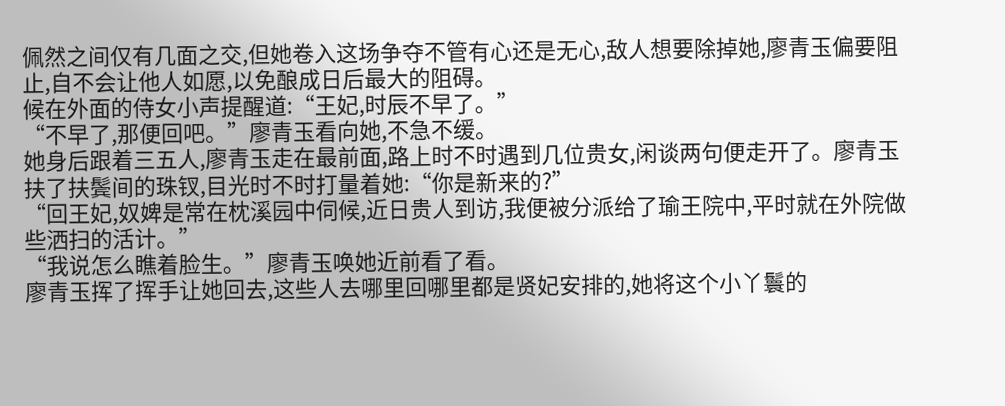佩然之间仅有几面之交,但她卷入这场争夺不管有心还是无心,敌人想要除掉她,廖青玉偏要阻止,自不会让他人如愿,以免酿成日后最大的阻碍。
候在外面的侍女小声提醒道:“王妃,时辰不早了。”
“不早了,那便回吧。”廖青玉看向她,不急不缓。
她身后跟着三五人,廖青玉走在最前面,路上时不时遇到几位贵女,闲谈两句便走开了。廖青玉扶了扶鬓间的珠钗,目光时不时打量着她:“你是新来的?”
“回王妃,奴婢是常在枕溪园中伺候,近日贵人到访,我便被分派给了瑜王院中,平时就在外院做些洒扫的活计。”
“我说怎么瞧着脸生。”廖青玉唤她近前看了看。
廖青玉挥了挥手让她回去,这些人去哪里回哪里都是贤妃安排的,她将这个小丫鬟的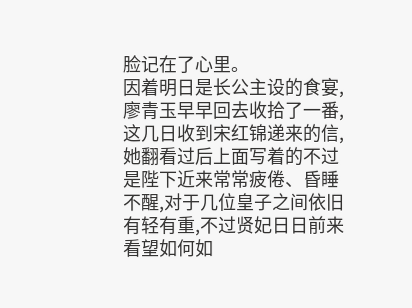脸记在了心里。
因着明日是长公主设的食宴,廖青玉早早回去收拾了一番,这几日收到宋红锦递来的信,她翻看过后上面写着的不过是陛下近来常常疲倦、昏睡不醒,对于几位皇子之间依旧有轻有重,不过贤妃日日前来看望如何如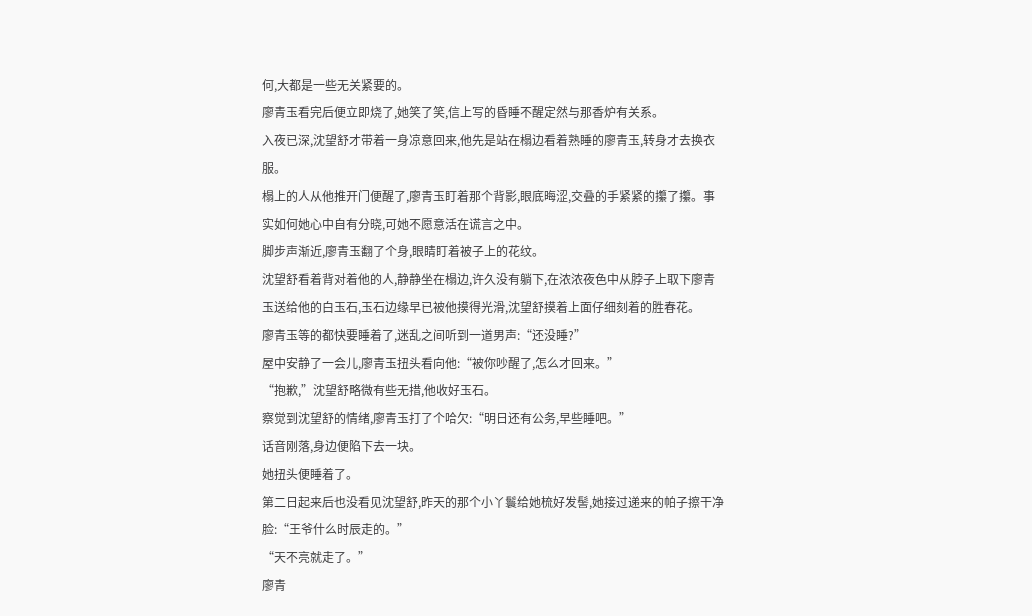何,大都是一些无关紧要的。
廖青玉看完后便立即烧了,她笑了笑,信上写的昏睡不醒定然与那香炉有关系。
入夜已深,沈望舒才带着一身凉意回来,他先是站在榻边看着熟睡的廖青玉,转身才去换衣服。
榻上的人从他推开门便醒了,廖青玉盯着那个背影,眼底晦涩,交叠的手紧紧的攥了攥。事实如何她心中自有分晓,可她不愿意活在谎言之中。
脚步声渐近,廖青玉翻了个身,眼睛盯着被子上的花纹。
沈望舒看着背对着他的人,静静坐在榻边,许久没有躺下,在浓浓夜色中从脖子上取下廖青玉送给他的白玉石,玉石边缘早已被他摸得光滑,沈望舒摸着上面仔细刻着的胜春花。
廖青玉等的都快要睡着了,迷乱之间听到一道男声:“还没睡?”
屋中安静了一会儿,廖青玉扭头看向他:“被你吵醒了,怎么才回来。”
“抱歉,”沈望舒略微有些无措,他收好玉石。
察觉到沈望舒的情绪,廖青玉打了个哈欠:“明日还有公务,早些睡吧。”
话音刚落,身边便陷下去一块。
她扭头便睡着了。
第二日起来后也没看见沈望舒,昨天的那个小丫鬟给她梳好发髻,她接过递来的帕子擦干净脸:“王爷什么时辰走的。”
“天不亮就走了。”
廖青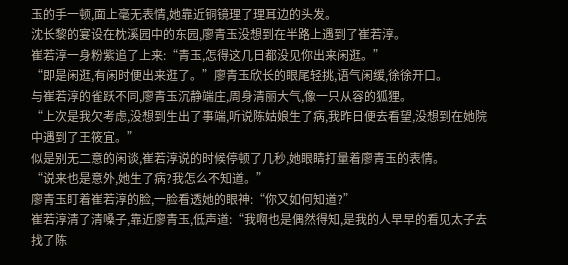玉的手一顿,面上毫无表情,她靠近铜镜理了理耳边的头发。
沈长黎的宴设在枕溪园中的东园,廖青玉没想到在半路上遇到了崔若淳。
崔若淳一身粉紫追了上来:“青玉,怎得这几日都没见你出来闲逛。”
“即是闲逛,有闲时便出来逛了。”廖青玉欣长的眼尾轻挑,语气闲缓,徐徐开口。
与崔若淳的雀跃不同,廖青玉沉静端庄,周身清丽大气,像一只从容的狐狸。
“上次是我欠考虑,没想到生出了事端,听说陈姑娘生了病,我昨日便去看望,没想到在她院中遇到了王筱宜。”
似是别无二意的闲谈,崔若淳说的时候停顿了几秒,她眼睛打量着廖青玉的表情。
“说来也是意外,她生了病?我怎么不知道。”
廖青玉盯着崔若淳的脸,一脸看透她的眼神:“你又如何知道?”
崔若淳清了清嗓子,靠近廖青玉,低声道:“我啊也是偶然得知,是我的人早早的看见太子去找了陈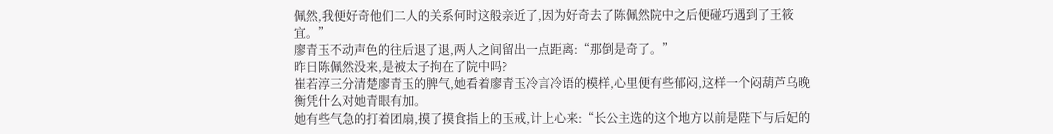佩然,我便好奇他们二人的关系何时这般亲近了,因为好奇去了陈佩然院中之后便碰巧遇到了王筱宜。”
廖青玉不动声色的往后退了退,两人之间留出一点距离:“那倒是奇了。”
昨日陈佩然没来,是被太子拘在了院中吗?
崔若淳三分清楚廖青玉的脾气,她看着廖青玉冷言冷语的模样,心里便有些郁闷,这样一个闷葫芦乌晚衡凭什么对她青眼有加。
她有些气急的打着团扇,摸了摸食指上的玉戒,计上心来:“长公主选的这个地方以前是陛下与后妃的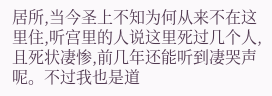居所,当今圣上不知为何从来不在这里住,听宫里的人说这里死过几个人,且死状凄惨,前几年还能听到凄哭声呢。不过我也是道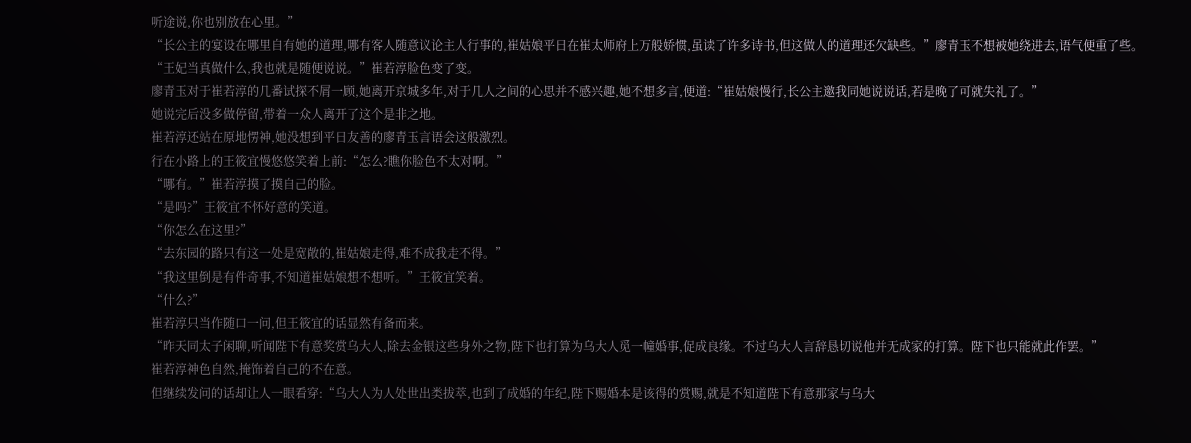听途说,你也别放在心里。”
“长公主的宴设在哪里自有她的道理,哪有客人随意议论主人行事的,崔姑娘平日在崔太师府上万般娇惯,虽读了许多诗书,但这做人的道理还欠缺些。”廖青玉不想被她绕进去,语气便重了些。
“王妃当真做什么,我也就是随便说说。”崔若淳脸色变了变。
廖青玉对于崔若淳的几番试探不屑一顾,她离开京城多年,对于几人之间的心思并不感兴趣,她不想多言,便道:“崔姑娘慢行,长公主邀我同她说说话,若是晚了可就失礼了。”
她说完后没多做停留,带着一众人离开了这个是非之地。
崔若淳还站在原地愣神,她没想到平日友善的廖青玉言语会这般激烈。
行在小路上的王筱宜慢悠悠笑着上前:“怎么?瞧你脸色不太对啊。”
“哪有。”崔若淳摸了摸自己的脸。
“是吗?”王筱宜不怀好意的笑道。
“你怎么在这里?”
“去东园的路只有这一处是宽敞的,崔姑娘走得,难不成我走不得。”
“我这里倒是有件奇事,不知道崔姑娘想不想听。”王筱宜笑着。
“什么?”
崔若淳只当作随口一问,但王筱宜的话显然有备而来。
“昨天同太子闲聊,听闻陛下有意奖赏乌大人,除去金银这些身外之物,陛下也打算为乌大人觅一幢婚事,促成良缘。不过乌大人言辞恳切说他并无成家的打算。陛下也只能就此作罢。”
崔若淳神色自然,掩饰着自己的不在意。
但继续发问的话却让人一眼看穿:“乌大人为人处世出类拔萃,也到了成婚的年纪,陛下赐婚本是该得的赏赐,就是不知道陛下有意那家与乌大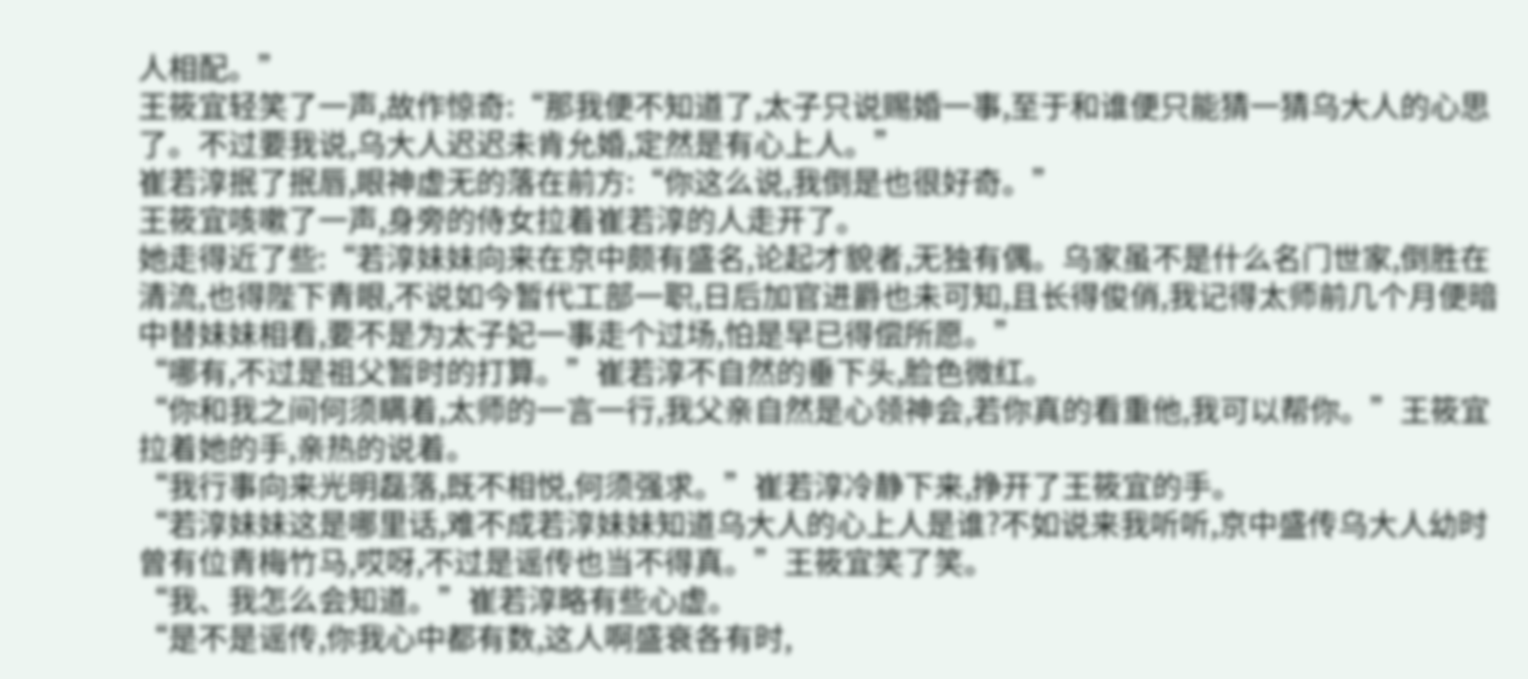人相配。”
王筱宜轻笑了一声,故作惊奇:“那我便不知道了,太子只说赐婚一事,至于和谁便只能猜一猜乌大人的心思了。不过要我说,乌大人迟迟未肯允婚,定然是有心上人。”
崔若淳抿了抿唇,眼神虚无的落在前方:“你这么说,我倒是也很好奇。”
王筱宜咳嗽了一声,身旁的侍女拉着崔若淳的人走开了。
她走得近了些:“若淳妹妹向来在京中颇有盛名,论起才貌者,无独有偶。乌家虽不是什么名门世家,倒胜在清流,也得陛下青眼,不说如今暂代工部一职,日后加官进爵也未可知,且长得俊俏,我记得太师前几个月便暗中替妹妹相看,要不是为太子妃一事走个过场,怕是早已得偿所愿。”
“哪有,不过是祖父暂时的打算。”崔若淳不自然的垂下头,脸色微红。
“你和我之间何须瞒着,太师的一言一行,我父亲自然是心领神会,若你真的看重他,我可以帮你。”王筱宜拉着她的手,亲热的说着。
“我行事向来光明磊落,既不相悦,何须强求。”崔若淳冷静下来,挣开了王筱宜的手。
“若淳妹妹这是哪里话,难不成若淳妹妹知道乌大人的心上人是谁?不如说来我听听,京中盛传乌大人幼时曾有位青梅竹马,哎呀,不过是谣传也当不得真。”王筱宜笑了笑。
“我、我怎么会知道。”崔若淳略有些心虚。
“是不是谣传,你我心中都有数,这人啊盛衰各有时,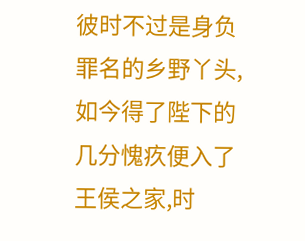彼时不过是身负罪名的乡野丫头,如今得了陛下的几分愧疚便入了王侯之家,时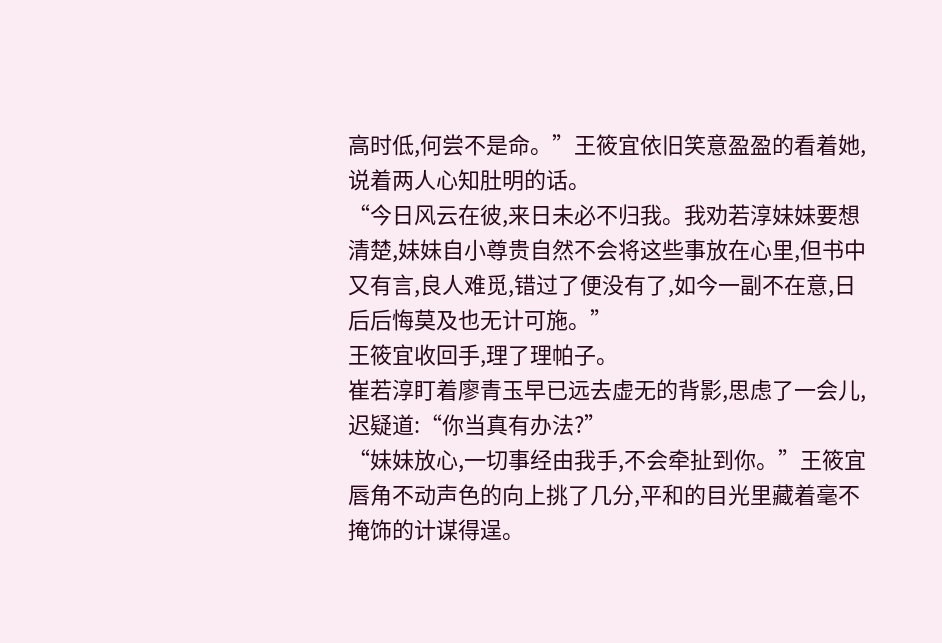高时低,何尝不是命。”王筱宜依旧笑意盈盈的看着她,说着两人心知肚明的话。
“今日风云在彼,来日未必不归我。我劝若淳妹妹要想清楚,妹妹自小尊贵自然不会将这些事放在心里,但书中又有言,良人难觅,错过了便没有了,如今一副不在意,日后后悔莫及也无计可施。”
王筱宜收回手,理了理帕子。
崔若淳盯着廖青玉早已远去虚无的背影,思虑了一会儿,迟疑道:“你当真有办法?”
“妹妹放心,一切事经由我手,不会牵扯到你。”王筱宜唇角不动声色的向上挑了几分,平和的目光里藏着毫不掩饰的计谋得逞。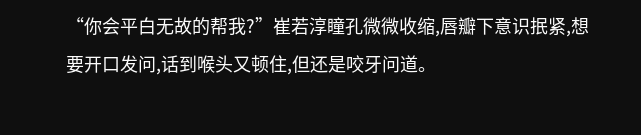“你会平白无故的帮我?”崔若淳瞳孔微微收缩,唇瓣下意识抿紧,想要开口发问,话到喉头又顿住,但还是咬牙问道。